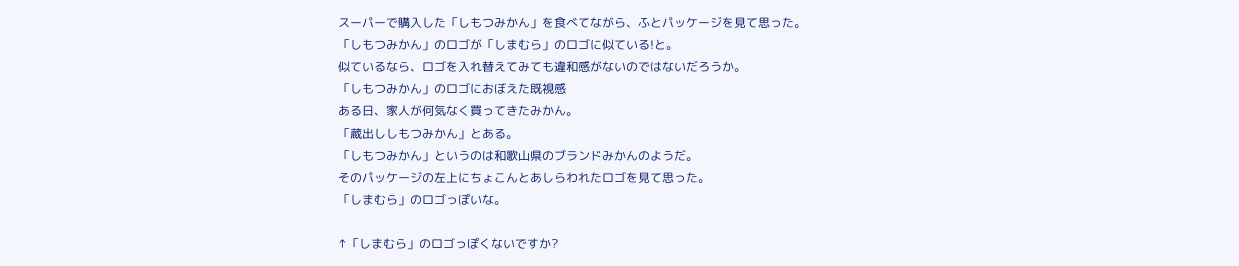スーパーで購入した「しもつみかん」を食べてながら、ふとパッケージを見て思った。
「しもつみかん」のロゴが「しまむら」のロゴに似ている!と。
似ているなら、ロゴを入れ替えてみても違和感がないのではないだろうか。
「しもつみかん」のロゴにおぼえた既視感
ある日、家人が何気なく買ってきたみかん。
「蔵出ししもつみかん」とある。
「しもつみかん」というのは和歌山県のブランドみかんのようだ。
そのパッケージの左上にちょこんとあしらわれたロゴを見て思った。
「しまむら」のロゴっぽいな。

↑「しまむら」のロゴっぽくないですか?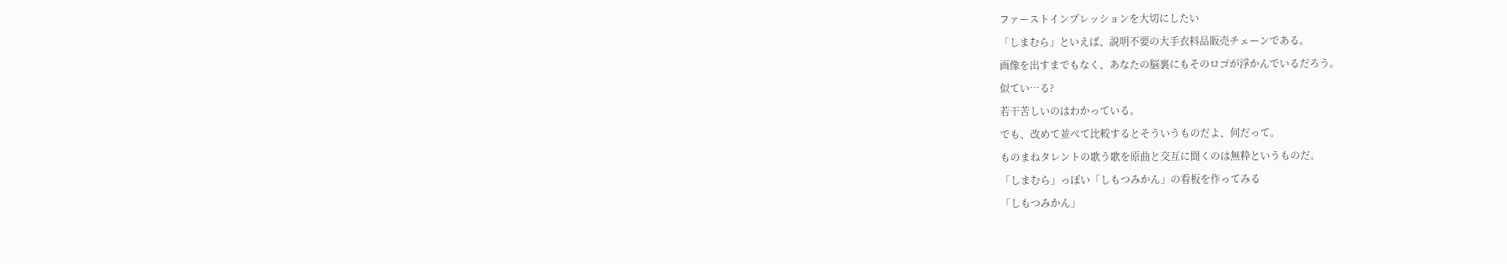ファーストインプレッションを大切にしたい
「しまむら」といえば、説明不要の大手衣料品販売チェーンである。
画像を出すまでもなく、あなたの脳裏にもそのロゴが浮かんでいるだろう。
似てい…る?
若干苦しいのはわかっている。
でも、改めて並べて比較するとそういうものだよ、何だって。
ものまねタレントの歌う歌を原曲と交互に聞くのは無粋というものだ。
「しまむら」っぽい「しもつみかん」の看板を作ってみる
「しもつみかん」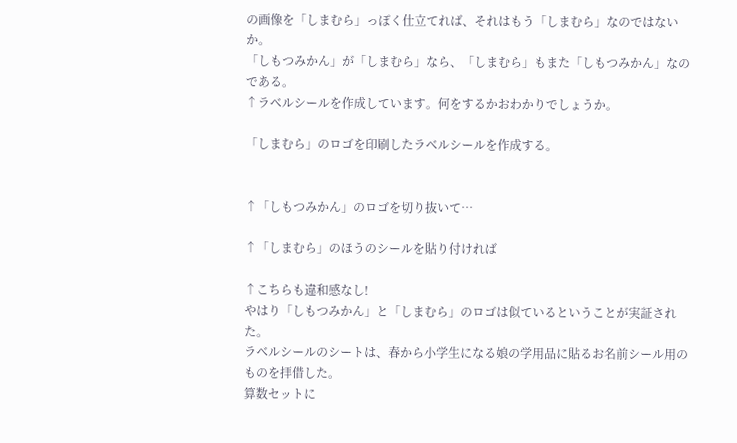の画像を「しまむら」っぽく仕立てれば、それはもう「しまむら」なのではないか。
「しもつみかん」が「しまむら」なら、「しまむら」もまた「しもつみかん」なのである。
↑ラベルシールを作成しています。何をするかおわかりでしょうか。

「しまむら」のロゴを印刷したラベルシールを作成する。


↑「しもつみかん」のロゴを切り抜いて…

↑「しまむら」のほうのシールを貼り付ければ

↑こちらも違和感なし!
やはり「しもつみかん」と「しまむら」のロゴは似ているということが実証された。
ラベルシールのシートは、春から小学生になる娘の学用品に貼るお名前シール用のものを拝借した。
算数セットに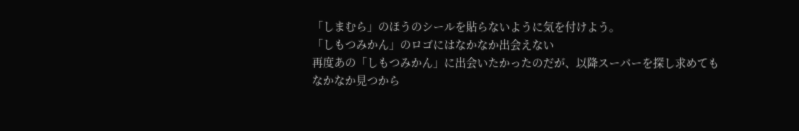「しまむら」のほうのシールを貼らないように気を付けよう。
「しもつみかん」のロゴにはなかなか出会えない
再度あの「しもつみかん」に出会いたかったのだが、以降スーパーを探し求めてもなかなか見つから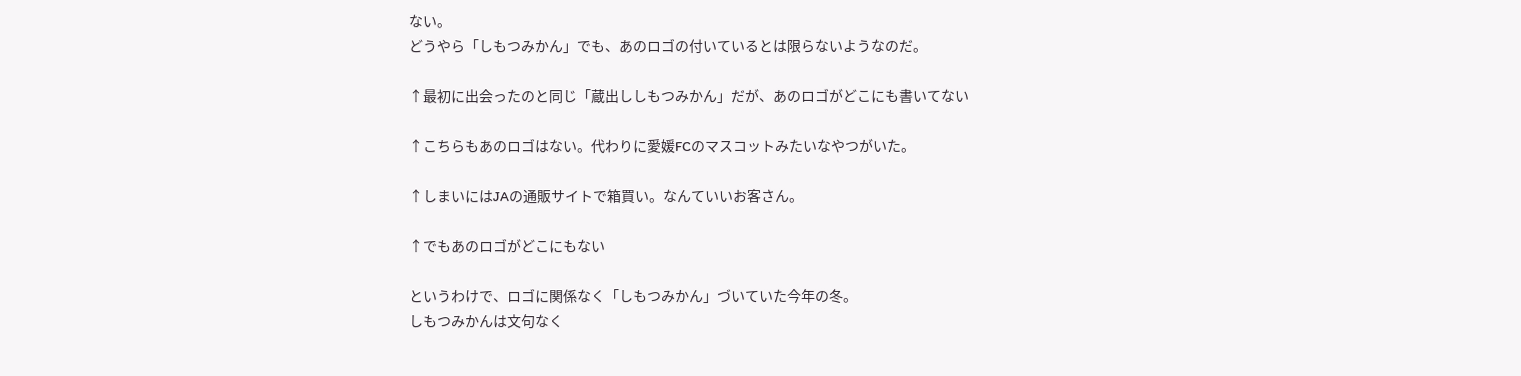ない。
どうやら「しもつみかん」でも、あのロゴの付いているとは限らないようなのだ。

↑最初に出会ったのと同じ「蔵出ししもつみかん」だが、あのロゴがどこにも書いてない

↑こちらもあのロゴはない。代わりに愛媛FCのマスコットみたいなやつがいた。

↑しまいにはJAの通販サイトで箱買い。なんていいお客さん。

↑でもあのロゴがどこにもない

というわけで、ロゴに関係なく「しもつみかん」づいていた今年の冬。
しもつみかんは文句なく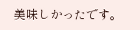美味しかったです。